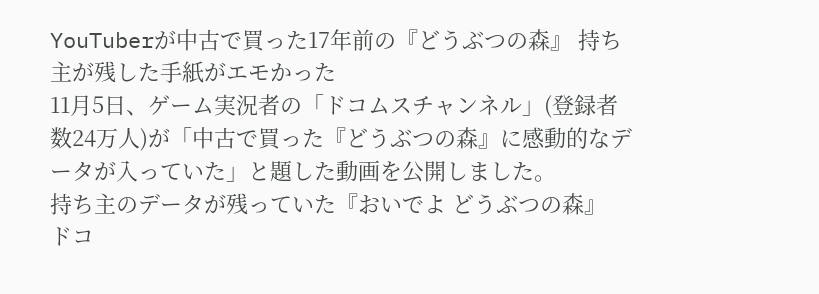YouTuberが中古で買った17年前の『どうぶつの森』 持ち主が残した手紙がエモかった
11月5日、ゲーム実況者の「ドコムスチャンネル」(登録者数24万人)が「中古で買った『どうぶつの森』に感動的なデータが入っていた」と題した動画を公開しました。
持ち主のデータが残っていた『おいでよ どうぶつの森』
ドコ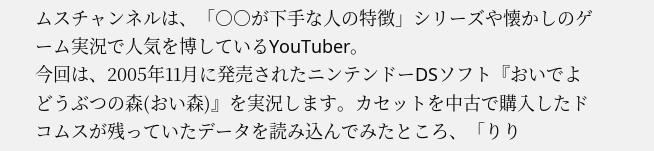ムスチャンネルは、「○○が下手な人の特徴」シリーズや懐かしのゲーム実況で人気を博しているYouTuber。
今回は、2005年11月に発売されたニンテンドーDSソフト『おいでよ どうぶつの森(おい森)』を実況します。カセットを中古で購入したドコムスが残っていたデータを読み込んでみたところ、「りり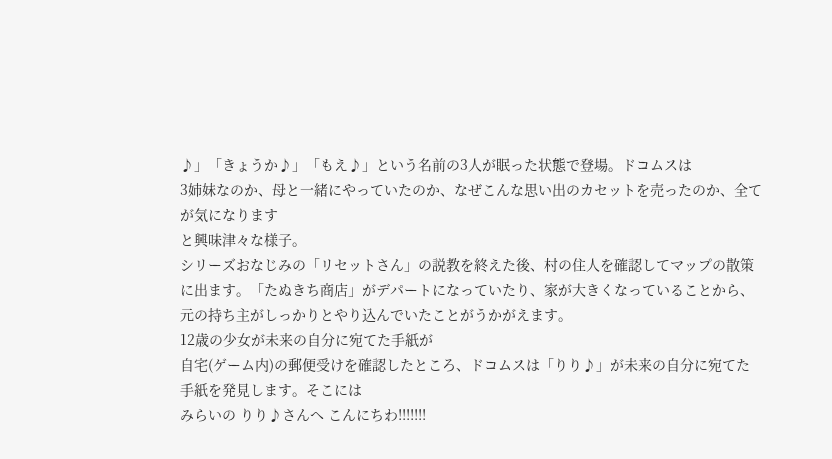♪」「きょうか♪」「もえ♪」という名前の3人が眠った状態で登場。ドコムスは
3姉妹なのか、母と一緒にやっていたのか、なぜこんな思い出のカセットを売ったのか、全てが気になります
と興味津々な様子。
シリーズおなじみの「リセットさん」の説教を終えた後、村の住人を確認してマップの散策に出ます。「たぬきち商店」がデパートになっていたり、家が大きくなっていることから、元の持ち主がしっかりとやり込んでいたことがうかがえます。
12歳の少女が未来の自分に宛てた手紙が
自宅(ゲーム内)の郵便受けを確認したところ、ドコムスは「りり♪」が未来の自分に宛てた手紙を発見します。そこには
みらいの りり♪さんへ こんにちわ!!!!!!!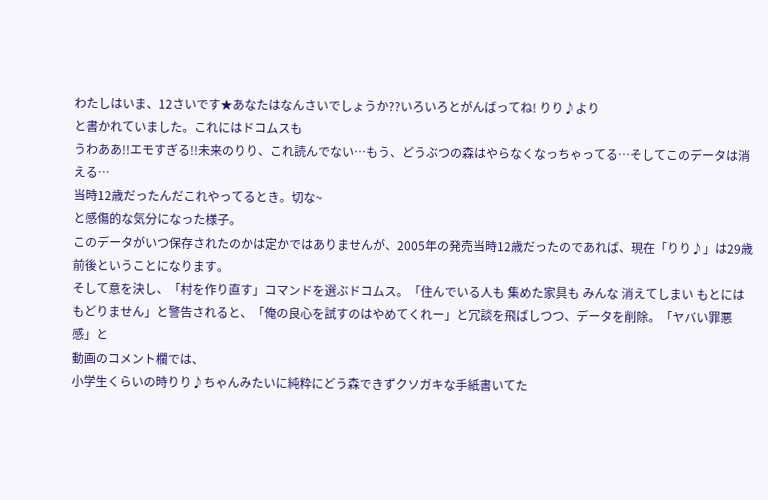わたしはいま、12さいです★あなたはなんさいでしょうか??いろいろとがんばってね! りり♪より
と書かれていました。これにはドコムスも
うわああ!!エモすぎる!!未来のりり、これ読んでない…もう、どうぶつの森はやらなくなっちゃってる…そしてこのデータは消える…
当時12歳だったんだこれやってるとき。切な~
と感傷的な気分になった様子。
このデータがいつ保存されたのかは定かではありませんが、2005年の発売当時12歳だったのであれば、現在「りり♪」は29歳前後ということになります。
そして意を決し、「村を作り直す」コマンドを選ぶドコムス。「住んでいる人も 集めた家具も みんな 消えてしまい もとには もどりません」と警告されると、「俺の良心を試すのはやめてくれー」と冗談を飛ばしつつ、データを削除。「ヤバい罪悪感」と
動画のコメント欄では、
小学生くらいの時りり♪ちゃんみたいに純粋にどう森できずクソガキな手紙書いてた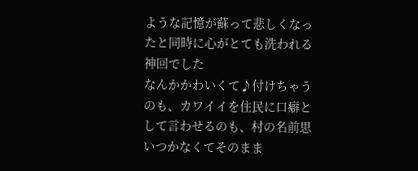ような記憶が蘇って悲しくなったと同時に心がとても洗われる神回でした
なんかかわいくて♪付けちゃうのも、カワイイを住民に口癖として言わせるのも、村の名前思いつかなくてそのまま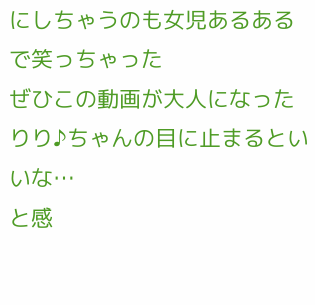にしちゃうのも女児あるあるで笑っちゃった
ぜひこの動画が大人になったりり♪ちゃんの目に止まるといいな…
と感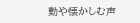動や懐かしむ声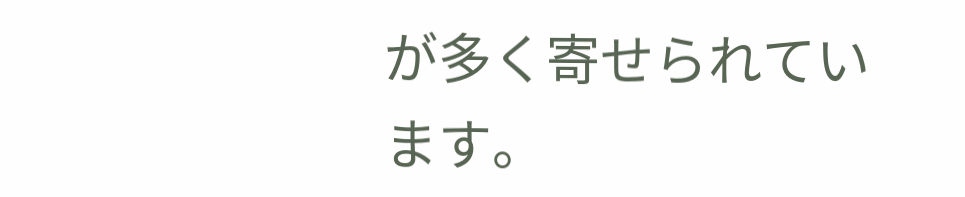が多く寄せられています。